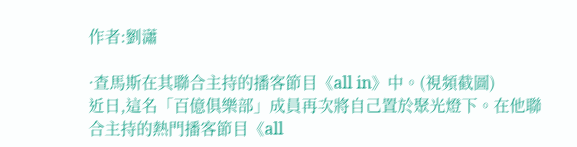作者:劉瀟

·查馬斯在其聯合主持的播客節目《all in》中。(視頻截圖)
近日,這名「百億俱樂部」成員再次將自己置於聚光燈下。在他聯合主持的熱門播客節目《all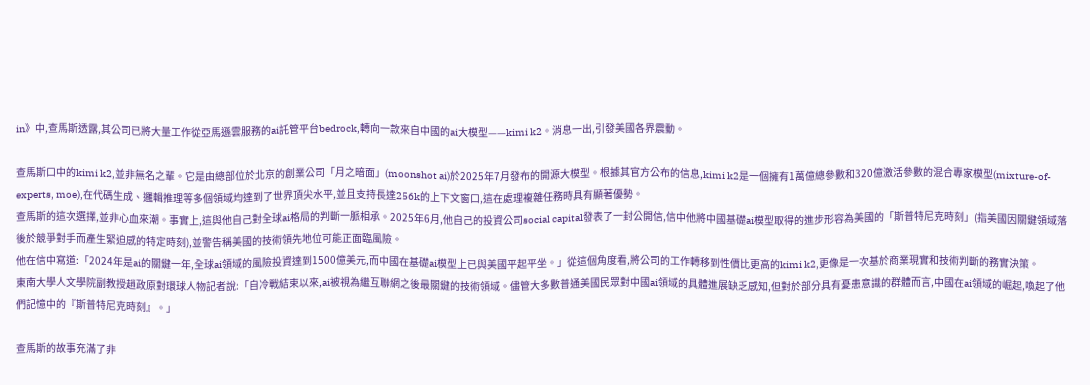in》中,查馬斯透露,其公司已將大量工作從亞馬遜雲服務的ai託管平台bedrock,轉向一款來自中國的ai大模型——kimi k2。消息一出,引發美國各界震動。

查馬斯口中的kimi k2,並非無名之輩。它是由總部位於北京的創業公司「月之暗面」(moonshot ai)於2025年7月發布的開源大模型。根據其官方公布的信息,kimi k2是一個擁有1萬億總參數和320億激活參數的混合專家模型(mixture-of-experts, moe),在代碼生成、邏輯推理等多個領域均達到了世界頂尖水平,並且支持長達256k的上下文窗口,這在處理複雜任務時具有顯著優勢。
查馬斯的這次選擇,並非心血來潮。事實上,這與他自己對全球ai格局的判斷一脈相承。2025年6月,他自己的投資公司social capital發表了一封公開信,信中他將中國基礎ai模型取得的進步形容為美國的「斯普特尼克時刻」(指美國因關鍵領域落後於競爭對手而產生緊迫感的特定時刻),並警告稱美國的技術領先地位可能正面臨風險。
他在信中寫道:「2024年是ai的關鍵一年,全球ai領域的風險投資達到1500億美元,而中國在基礎ai模型上已與美國平起平坐。」從這個角度看,將公司的工作轉移到性價比更高的kimi k2,更像是一次基於商業現實和技術判斷的務實決策。
東南大學人文學院副教授趙政原對環球人物記者說:「自冷戰結束以來,ai被視為繼互聯網之後最關鍵的技術領域。儘管大多數普通美國民眾對中國ai領域的具體進展缺乏感知,但對於部分具有憂患意識的群體而言,中國在ai領域的崛起,喚起了他們記憶中的『斯普特尼克時刻』。」

查馬斯的故事充滿了非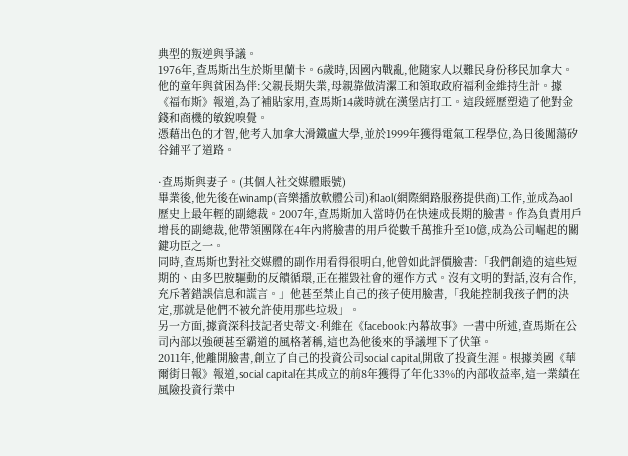典型的叛逆與爭議。
1976年,查馬斯出生於斯里蘭卡。6歲時,因國內戰亂,他隨家人以難民身份移民加拿大。他的童年與貧困為伴:父親長期失業,母親靠做清潔工和領取政府福利金維持生計。據《福布斯》報道,為了補貼家用,查馬斯14歲時就在漢堡店打工。這段經歷塑造了他對金錢和商機的敏銳嗅覺。
憑藉出色的才智,他考入加拿大滑鐵盧大學,並於1999年獲得電氣工程學位,為日後闖蕩矽谷鋪平了道路。

·查馬斯與妻子。(其個人社交媒體賬號)
畢業後,他先後在winamp(音樂播放軟體公司)和aol(網際網路服務提供商)工作,並成為aol歷史上最年輕的副總裁。2007年,查馬斯加入當時仍在快速成長期的臉書。作為負責用戶增長的副總裁,他帶領團隊在4年內將臉書的用戶從數千萬推升至10億,成為公司崛起的關鍵功臣之一。
同時,查馬斯也對社交媒體的副作用看得很明白,他曾如此評價臉書:「我們創造的這些短期的、由多巴胺驅動的反饋循環,正在摧毀社會的運作方式。沒有文明的對話,沒有合作,充斥著錯誤信息和謊言。」他甚至禁止自己的孩子使用臉書,「我能控制我孩子們的決定,那就是他們不被允許使用那些垃圾」。
另一方面,據資深科技記者史蒂文·利維在《facebook:內幕故事》一書中所述,查馬斯在公司內部以強硬甚至霸道的風格著稱,這也為他後來的爭議埋下了伏筆。
2011年,他離開臉書,創立了自己的投資公司social capital,開啟了投資生涯。根據美國《華爾街日報》報道,social capital在其成立的前8年獲得了年化33%的內部收益率,這一業績在風險投資行業中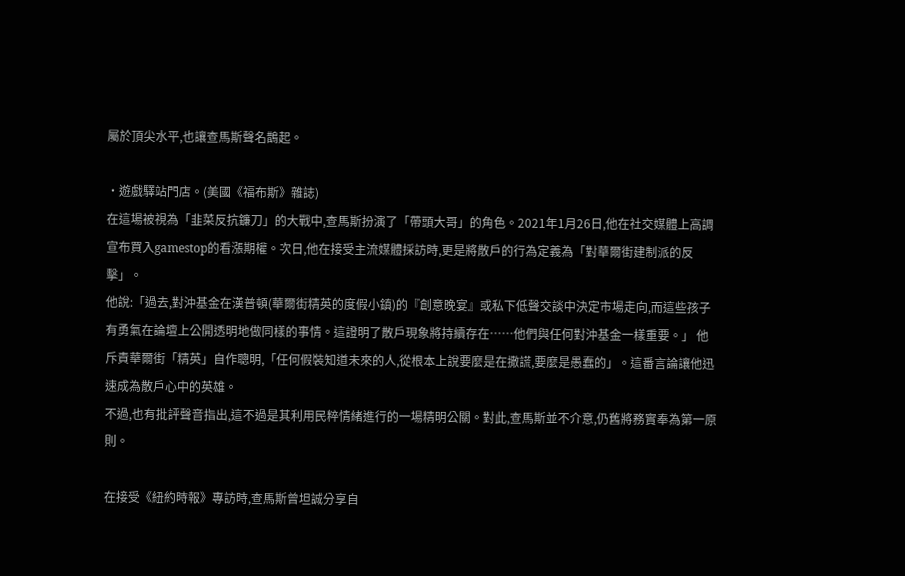屬於頂尖水平,也讓查馬斯聲名鵲起。

·遊戲驛站門店。(美國《福布斯》雜誌)
在這場被視為「韭菜反抗鐮刀」的大戰中,查馬斯扮演了「帶頭大哥」的角色。2021年1月26日,他在社交媒體上高調宣布買入gamestop的看漲期權。次日,他在接受主流媒體採訪時,更是將散戶的行為定義為「對華爾街建制派的反擊」。
他說:「過去,對沖基金在漢普頓(華爾街精英的度假小鎮)的『創意晚宴』或私下低聲交談中決定市場走向,而這些孩子有勇氣在論壇上公開透明地做同樣的事情。這證明了散戶現象將持續存在……他們與任何對沖基金一樣重要。」 他斥責華爾街「精英」自作聰明,「任何假裝知道未來的人,從根本上說要麼是在撒謊,要麼是愚蠢的」。這番言論讓他迅速成為散戶心中的英雄。
不過,也有批評聲音指出,這不過是其利用民粹情緒進行的一場精明公關。對此,查馬斯並不介意,仍舊將務實奉為第一原則。

在接受《紐約時報》專訪時,查馬斯曾坦誠分享自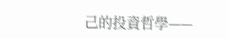己的投資哲學——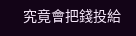究竟會把錢投給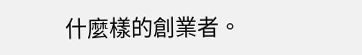什麼樣的創業者。